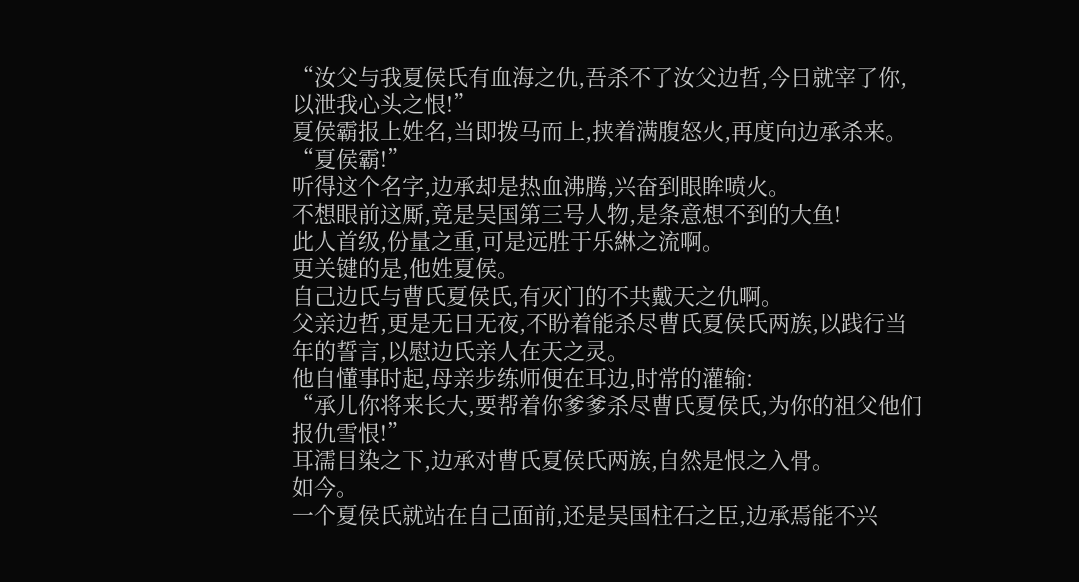“汝父与我夏侯氏有血海之仇,吾杀不了汝父边哲,今日就宰了你,以泄我心头之恨!”
夏侯霸报上姓名,当即拨马而上,挟着满腹怒火,再度向边承杀来。
“夏侯霸!”
听得这个名字,边承却是热血沸腾,兴奋到眼眸喷火。
不想眼前这厮,竟是吴国第三号人物,是条意想不到的大鱼!
此人首级,份量之重,可是远胜于乐綝之流啊。
更关键的是,他姓夏侯。
自己边氏与曹氏夏侯氏,有灭门的不共戴天之仇啊。
父亲边哲,更是无日无夜,不盼着能杀尽曹氏夏侯氏两族,以践行当年的誓言,以慰边氏亲人在天之灵。
他自懂事时起,母亲步练师便在耳边,时常的灌输:
“承儿你将来长大,要帮着你爹爹杀尽曹氏夏侯氏,为你的祖父他们报仇雪恨!”
耳濡目染之下,边承对曹氏夏侯氏两族,自然是恨之入骨。
如今。
一个夏侯氏就站在自己面前,还是吴国柱石之臣,边承焉能不兴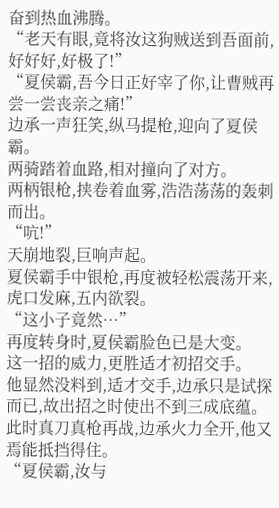奋到热血沸腾。
“老天有眼,竟将汝这狗贼送到吾面前,好好好,好极了!”
“夏侯霸,吾今日正好宰了你,让曹贼再尝一尝丧亲之痛!”
边承一声狂笑,纵马提枪,迎向了夏侯霸。
两骑踏着血路,相对撞向了对方。
两柄银枪,挟卷着血雾,浩浩荡荡的轰刺而出。
“吭!”
天崩地裂,巨响声起。
夏侯霸手中银枪,再度被轻松震荡开来,虎口发麻,五内欲裂。
“这小子竟然…”
再度转身时,夏侯霸脸色已是大变。
这一招的威力,更胜适才初招交手。
他显然没料到,适才交手,边承只是试探而已,故出招之时使出不到三成底蕴。
此时真刀真枪再战,边承火力全开,他又焉能抵挡得住。
“夏侯霸,汝与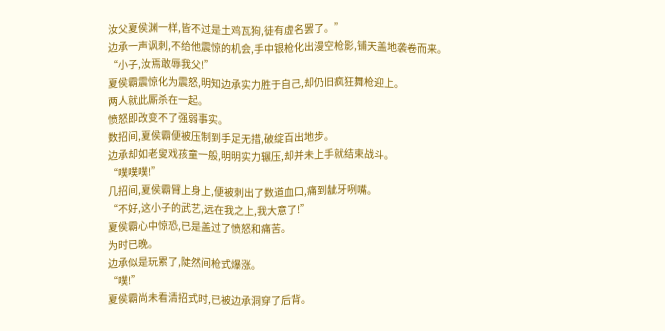汝父夏侯渊一样,皆不过是土鸡瓦狗,徒有虚名罢了。”
边承一声讽刺,不给他震惊的机会,手中银枪化出漫空枪影,铺天盖地袭卷而来。
“小子,汝焉敢辱我父!”
夏侯霸震惊化为震怒,明知边承实力胜于自己,却仍旧疯狂舞枪迎上。
两人就此厮杀在一起。
愤怒即改变不了强弱事实。
数招间,夏侯霸便被压制到手足无措,破绽百出地步。
边承却如老叟戏孩童一般,明明实力辗压,却并未上手就结束战斗。
“噗噗噗!”
几招间,夏侯霸臂上身上,便被刺出了数道血口,痛到龇牙咧嘴。
“不好,这小子的武艺,远在我之上,我大意了!”
夏侯霸心中惊恐,已是盖过了愤怒和痛苦。
为时已晚。
边承似是玩累了,陡然间枪式爆涨。
“噗!”
夏侯霸尚未看清招式时,已被边承洞穿了后背。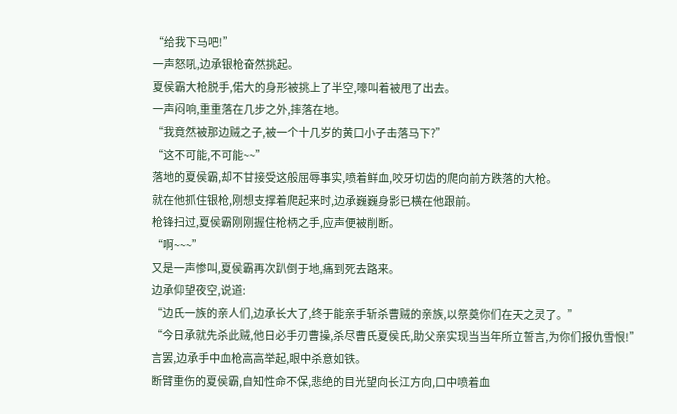“给我下马吧!”
一声怒吼,边承银枪奋然挑起。
夏侯霸大枪脱手,偌大的身形被挑上了半空,嚎叫着被甩了出去。
一声闷响,重重落在几步之外,摔落在地。
“我竟然被那边贼之子,被一个十几岁的黄口小子击落马下?”
“这不可能,不可能~~”
落地的夏侯霸,却不甘接受这般屈辱事实,喷着鲜血,咬牙切齿的爬向前方跌落的大枪。
就在他抓住银枪,刚想支撑着爬起来时,边承巍巍身影已横在他跟前。
枪锋扫过,夏侯霸刚刚握住枪柄之手,应声便被削断。
“啊~~~”
又是一声惨叫,夏侯霸再次趴倒于地,痛到死去路来。
边承仰望夜空,说道:
“边氏一族的亲人们,边承长大了,终于能亲手斩杀曹贼的亲族,以祭奠你们在天之灵了。”
“今日承就先杀此贼,他日必手刃曹操,杀尽曹氏夏侯氏,助父亲实现当当年所立誓言,为你们报仇雪恨!”
言罢,边承手中血枪高高举起,眼中杀意如铁。
断臂重伤的夏侯霸,自知性命不保,悲绝的目光望向长江方向,口中喷着血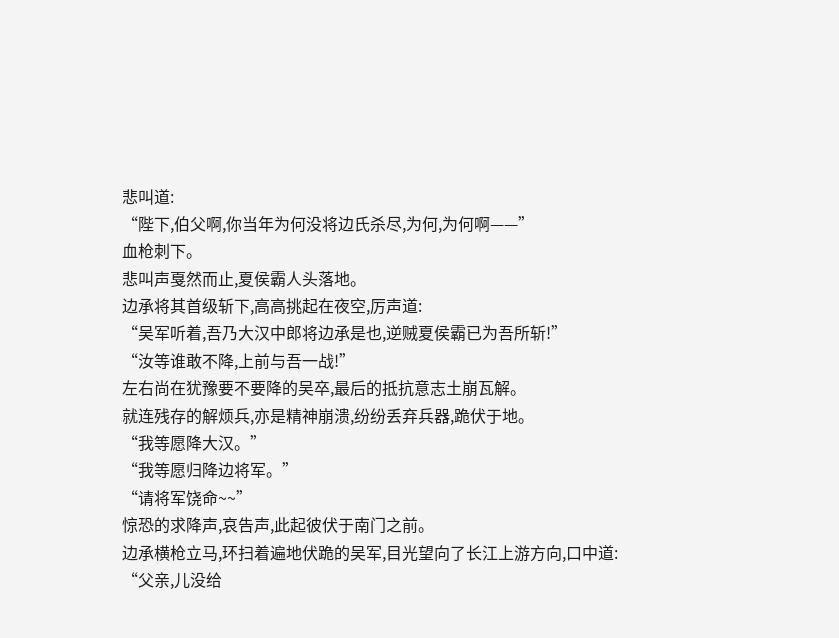悲叫道:
“陛下,伯父啊,你当年为何没将边氏杀尽,为何,为何啊——”
血枪刺下。
悲叫声戛然而止,夏侯霸人头落地。
边承将其首级斩下,高高挑起在夜空,厉声道:
“吴军听着,吾乃大汉中郎将边承是也,逆贼夏侯霸已为吾所斩!”
“汝等谁敢不降,上前与吾一战!”
左右尚在犹豫要不要降的吴卒,最后的抵抗意志土崩瓦解。
就连残存的解烦兵,亦是精神崩溃,纷纷丢弃兵器,跪伏于地。
“我等愿降大汉。”
“我等愿归降边将军。”
“请将军饶命~~”
惊恐的求降声,哀告声,此起彼伏于南门之前。
边承横枪立马,环扫着遍地伏跪的吴军,目光望向了长江上游方向,口中道:
“父亲,儿没给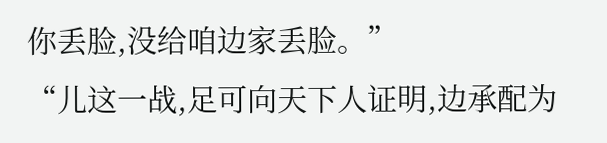你丢脸,没给咱边家丢脸。”
“儿这一战,足可向天下人证明,边承配为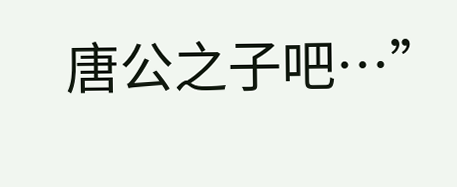唐公之子吧…”